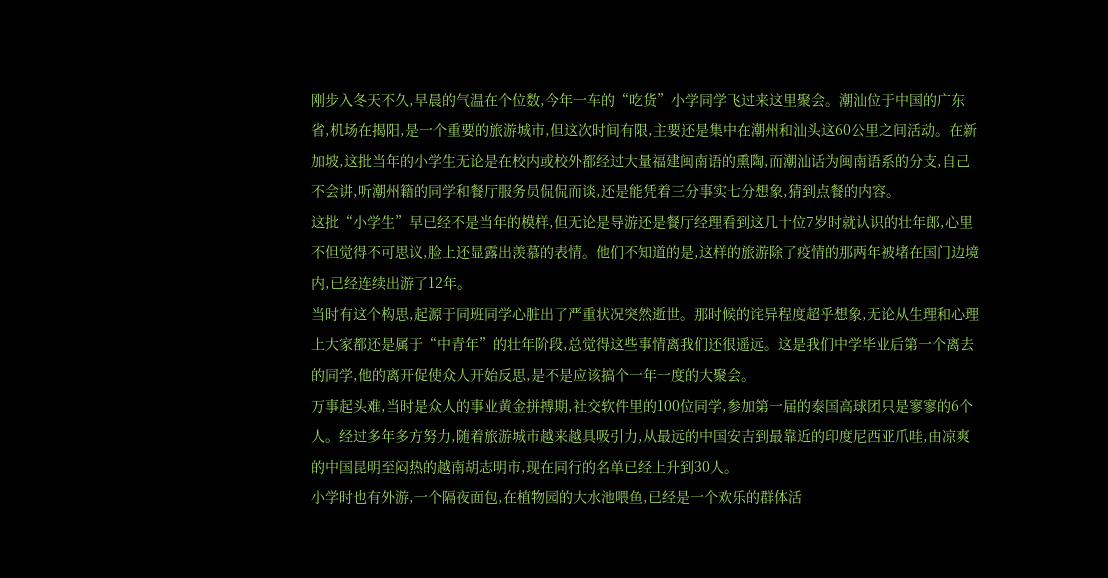刚步入冬天不久,早晨的气温在个位数,今年一车的“吃货”小学同学飞过来这里聚会。潮汕位于中国的广东省,机场在揭阳,是一个重要的旅游城市,但这次时间有限,主要还是集中在潮州和汕头这60公里之间活动。在新加坡,这批当年的小学生无论是在校内或校外都经过大量福建闽南语的熏陶,而潮汕话为闽南语系的分支,自己不会讲,听潮州籍的同学和餐厅服务员侃侃而谈,还是能凭着三分事实七分想象,猜到点餐的内容。
这批“小学生”早已经不是当年的模样,但无论是导游还是餐厅经理看到这几十位7岁时就认识的壮年郎,心里不但觉得不可思议,脸上还显露出羡慕的表情。他们不知道的是,这样的旅游除了疫情的那两年被堵在国门边境内,已经连续出游了12年。
当时有这个构思,起源于同班同学心脏出了严重状况突然逝世。那时候的诧异程度超乎想象,无论从生理和心理上大家都还是属于“中青年”的壮年阶段,总觉得这些事情离我们还很遥远。这是我们中学毕业后第一个离去的同学,他的离开促使众人开始反思,是不是应该搞个一年一度的大聚会。
万事起头难,当时是众人的事业黄金拼搏期,社交软件里的100位同学,参加第一届的泰国高球团只是寥寥的6个人。经过多年多方努力,随着旅游城市越来越具吸引力,从最远的中国安吉到最靠近的印度尼西亚爪哇,由凉爽的中国昆明至闷热的越南胡志明市,现在同行的名单已经上升到30人。
小学时也有外游,一个隔夜面包,在植物园的大水池喂鱼,已经是一个欢乐的群体活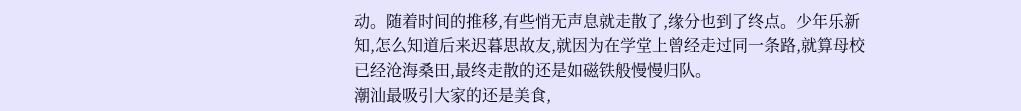动。随着时间的推移,有些悄无声息就走散了,缘分也到了终点。少年乐新知,怎么知道后来迟暮思故友,就因为在学堂上曾经走过同一条路,就算母校已经沧海桑田,最终走散的还是如磁铁般慢慢归队。
潮汕最吸引大家的还是美食,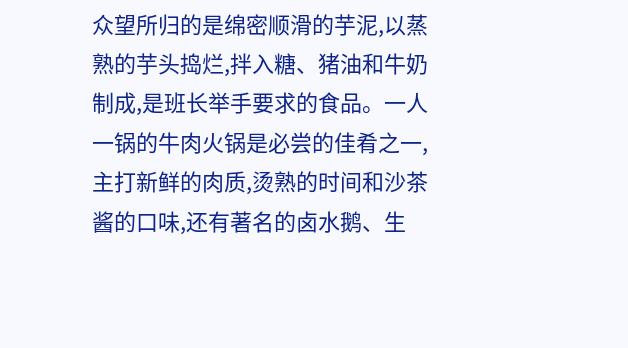众望所归的是绵密顺滑的芋泥,以蒸熟的芋头捣烂,拌入糖、猪油和牛奶制成,是班长举手要求的食品。一人一锅的牛肉火锅是必尝的佳肴之一,主打新鲜的肉质,烫熟的时间和沙茶酱的口味,还有著名的卤水鹅、生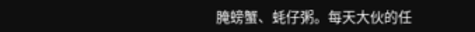腌螃蟹、蚝仔粥。每天大伙的任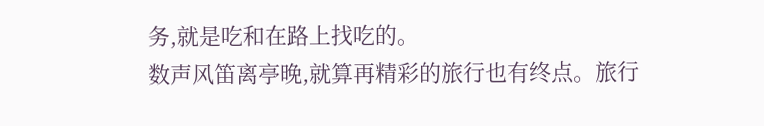务,就是吃和在路上找吃的。
数声风笛离亭晚,就算再精彩的旅行也有终点。旅行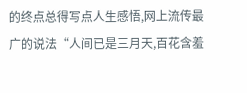的终点总得写点人生感悟,网上流传最广的说法“人间已是三月天,百花含羞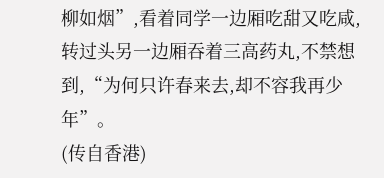柳如烟”,看着同学一边厢吃甜又吃咸,转过头另一边厢吞着三高药丸,不禁想到,“为何只许春来去,却不容我再少年”。
(传自香港)